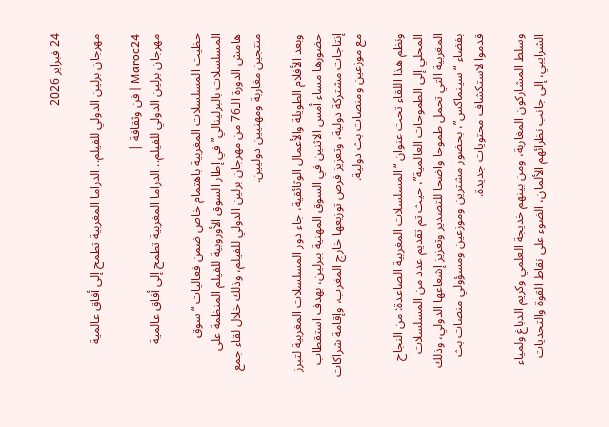24 فبراير 2026

مهرجان برلين الدولي للفيلم.. الدراما المغربية تطمح إلى أفاق عالمية

Maroc24 | فن وثقافة |
مهرجان برلين الدولي للفيلم.. الدراما المغربية تطمح إلى أفاق عالمية

حظيت المسلسلات المغربية باهتمام خاص ضمن فعاليات “سوق المسلسلات بالبرلينالي” في إطار السوق الأوروبية للفيلم المنظمة على هامش الدورة الـ76 من مهرجان برلين الدولي للفيلم، وذلك خلال لقاء جمع منتجين مغاربة ومهنيين دوليين.

وبعد الأفلام الطويلة والأعمال الوثائقية، جاء دور المسلسلات المغربية لتبرز حضورها مساء أمس الاثنين في السوق المهنية ببرلين، بهدف استقطاب إنتاجات مشتركة دولية، وتعزيز فرص توزيعها خارج المغرب، وإقامة شراكات مع موزعين ومنصات بث دولية.

ونظم هذا اللقاء تحت عنوان “المسلسلات المغربية الصاعدة: من النجاح المحلي إلى الطموحات العالمية”، حيث تم تقديم عدد من المسلسلات المغربية التي تحمل طموحا واضحا للتصدير وتعزيز إشعاعها الدولي، وذلك بفضاء “سينماكس”، بحضور مشترين وموزعين ومسؤولي منصات بث قدموا لاستكشاف محتويات جديدة.

وسلط المشاركون المغاربة، ومن بينهم خديجة العلمي وكريم الدباغ ولمياء الشرايبي، إلى جانب نظرائهم الألمان، الضوء على نقاط القوة والتحديات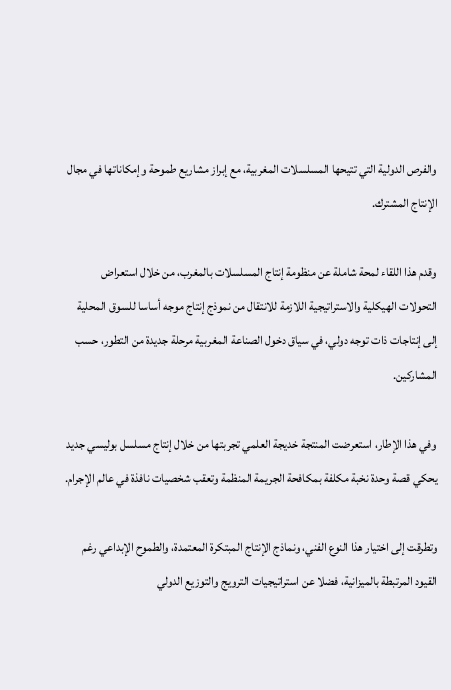والفرص الدولية التي تتيحها المسلسلات المغربية، مع إبراز مشاريع طموحة وإمكاناتها في مجال الإنتاج المشترك.

وقدم هذا اللقاء لمحة شاملة عن منظومة إنتاج المسلسلات بالمغرب، من خلال استعراض التحولات الهيكلية والاستراتيجية اللازمة للانتقال من نموذج إنتاج موجه أساسا للسوق المحلية إلى إنتاجات ذات توجه دولي، في سياق دخول الصناعة المغربية مرحلة جديدة من التطور، حسب المشاركين.

وفي هذا الإطار، استعرضت المنتجة خديجة العلمي تجربتها من خلال إنتاج مسلسل بوليسي جديد يحكي قصة وحدة نخبة مكلفة بمكافحة الجريمة المنظمة وتعقب شخصيات نافذة في عالم الإجرام.

وتطرقت إلى اختيار هذا النوع الفني، ونماذج الإنتاج المبتكرة المعتمدة، والطموح الإبداعي رغم القيود المرتبطة بالميزانية، فضلا عن استراتيجيات الترويج والتوزيع الدولي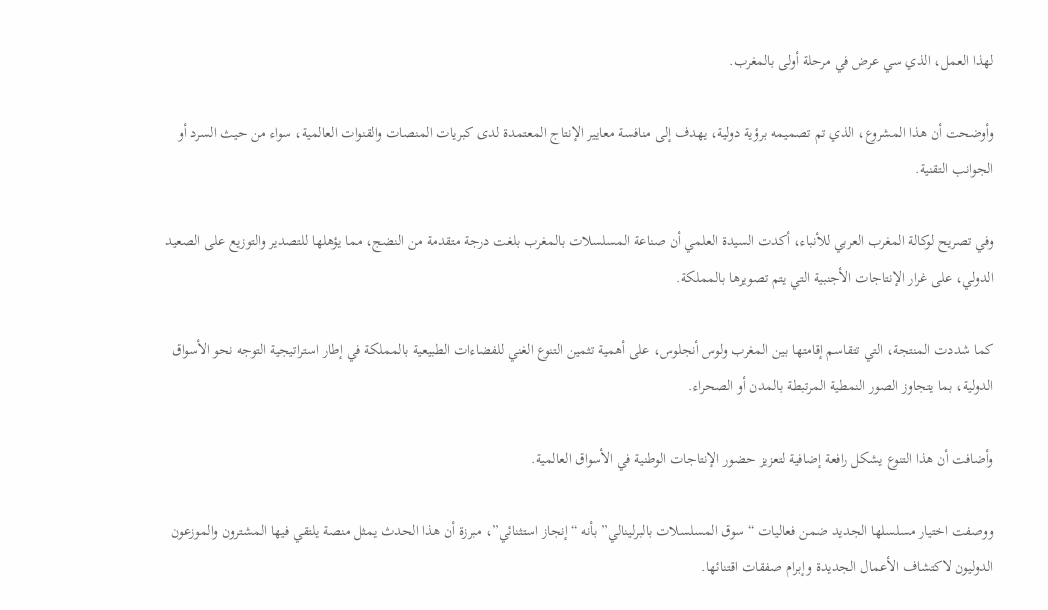لهذا العمل، الذي سي عرض في مرحلة أولى بالمغرب.

وأوضحت أن هذا المشروع، الذي تم تصميمه برؤية دولية، يهدف إلى منافسة معايير الإنتاج المعتمدة لدى كبريات المنصات والقنوات العالمية، سواء من حيث السرد أو الجوانب التقنية.

وفي تصريح لوكالة المغرب العربي للأنباء، أكدت السيدة العلمي أن صناعة المسلسلات بالمغرب بلغت درجة متقدمة من النضج، مما يؤهلها للتصدير والتوزيع على الصعيد الدولي، على غرار الإنتاجات الأجنبية التي يتم تصويرها بالمملكة.

كما شددت المنتجة، التي تتقاسم إقامتها بين المغرب ولوس أنجلوس، على أهمية تثمين التنوع الغني للفضاءات الطبيعية بالمملكة في إطار استراتيجية التوجه نحو الأسواق الدولية، بما يتجاوز الصور النمطية المرتبطة بالمدن أو الصحراء.

وأضافت أن هذا التنوع يشكل رافعة إضافية لتعزيز حضور الإنتاجات الوطنية في الأسواق العالمية.

ووصفت اختيار مسلسلها الجديد ضمن فعاليات “سوق المسلسلات بالبرلينالي” بأنه “إنجاز استثنائي”، مبرزة أن هذا الحدث يمثل منصة يلتقي فيها المشترون والموزعون الدوليون لاكتشاف الأعمال الجديدة وإبرام صفقات اقتنائها.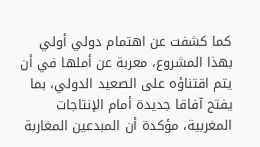كما كشفت عن اهتمام دولي أولي بهذا المشروع، معربة عن أملها في أن يتم اقتناؤه على الصعيد الدولي، بما يفتح آفاقا جديدة أمام الإنتاجات المغربية، مؤكدة أن المبدعين المغاربة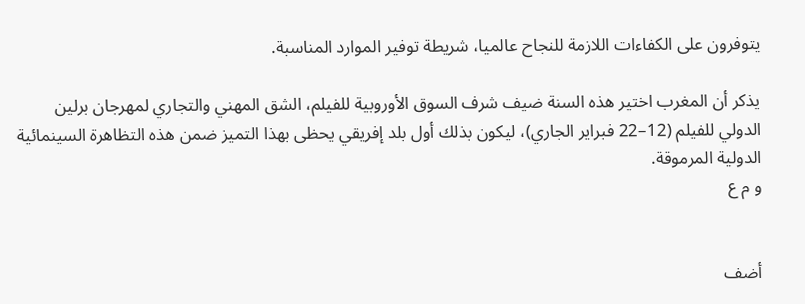يتوفرون على الكفاءات اللازمة للنجاح عالميا، شريطة توفير الموارد المناسبة.

يذكر أن المغرب اختير هذه السنة ضيف شرف السوق الأوروبية للفيلم، الشق المهني والتجاري لمهرجان برلين الدولي للفيلم (12–22 فبراير الجاري)، ليكون بذلك أول بلد إفريقي يحظى بهذا التميز ضمن هذه التظاهرة السينمائية الدولية المرموقة.
و م ع


أضف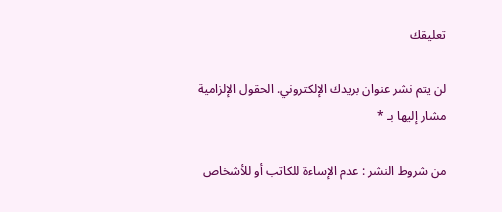تعليقك

لن يتم نشر عنوان بريدك الإلكتروني. الحقول الإلزامية مشار إليها بـ *

من شروط النشر : عدم الإساءة للكاتب أو للأشخاص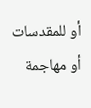أو للمقدسات أو مهاجمة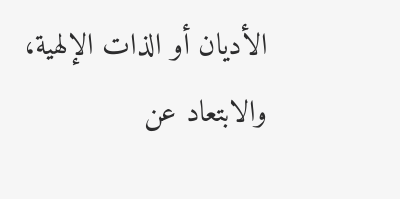الأديان أو الذات الإلهية، والابتعاد عن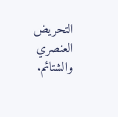التحريض العنصري والشتائم.